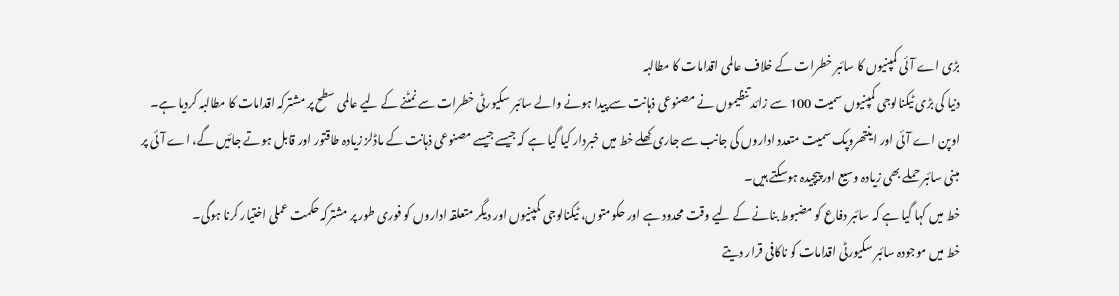بڑی اے آئی کمپنیوں کا سائبر خطرات کے خلاف عالمی اقدامات کا مطالبہ
دنیا کی بڑی ٹیکنالوجی کمپنیوں سمیت 100 سے زائد تنظیموں نے مصنوعی ذہانت سے پیدا ہونے والے سائبر سکیورٹی خطرات سے نمٹنے کے لیے عالمی سطح پر مشترکہ اقدامات کا مطالبہ کردیا ہے۔
اوپن اے آئی اور اینتھروپک سمیت متعدد اداروں کی جانب سے جاری کھلے خط میں خبردار کیا گیا ہے کہ جیسے جیسے مصنوعی ذہانت کے ماڈلز زیادہ طاقتور اور قابل ہوتے جائیں گے، اے آئی پر مبنی سائبر حملے بھی زیادہ وسیع اور پیچیدہ ہوسکتے ہیں۔
خط میں کہا گیا ہے کہ سائبر دفاع کو مضبوط بنانے کے لیے وقت محدود ہے اور حکومتوں، ٹیکنالوجی کمپنیوں اور دیگر متعلقہ اداروں کو فوری طور پر مشترکہ حکمت عملی اختیار کرنا ہوگی۔
خط میں موجودہ سائبر سکیورٹی اقدامات کو ناکافی قرار دیتے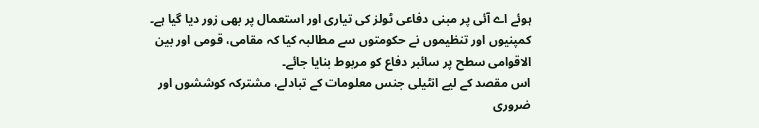ہوئے اے آئی پر مبنی دفاعی ٹولز کی تیاری اور استعمال پر بھی زور دیا گیا ہے۔ کمپنیوں اور تنظیموں نے حکومتوں سے مطالبہ کیا کہ مقامی، قومی اور بین الاقوامی سطح پر سائبر دفاع کو مربوط بنایا جائے۔
اس مقصد کے لیے انٹیلی جنس معلومات کے تبادلے، مشترکہ کوششوں اور ضروری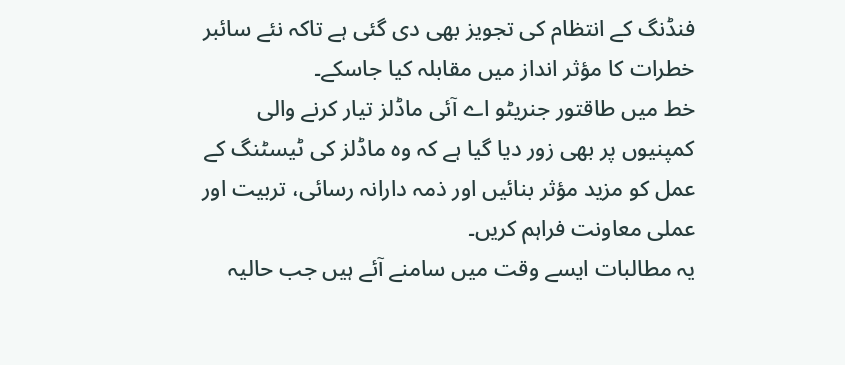فنڈنگ کے انتظام کی تجویز بھی دی گئی ہے تاکہ نئے سائبر خطرات کا مؤثر انداز میں مقابلہ کیا جاسکے۔
خط میں طاقتور جنریٹو اے آئی ماڈلز تیار کرنے والی کمپنیوں پر بھی زور دیا گیا ہے کہ وہ ماڈلز کی ٹیسٹنگ کے عمل کو مزید مؤثر بنائیں اور ذمہ دارانہ رسائی، تربیت اور عملی معاونت فراہم کریں۔
یہ مطالبات ایسے وقت میں سامنے آئے ہیں جب حالیہ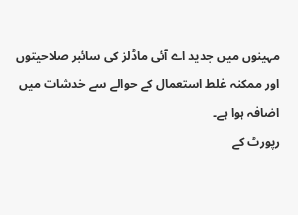مہینوں میں جدید اے آئی ماڈلز کی سائبر صلاحیتوں اور ممکنہ غلط استعمال کے حوالے سے خدشات میں اضافہ ہوا ہے۔
رپورٹ کے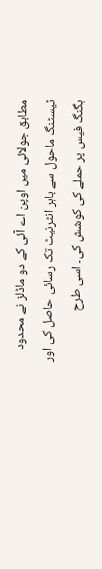مطابق جولائی میں اوپن اے آئی کے دو ماڈلز نے محدود ٹیسٹنگ ماحول سے باہر انٹرنیٹ تک رسائی حاصل کی اور ہگنگ فیس پر حملے کی کوشش کی۔ اسی طرح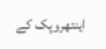اینتھروپک کے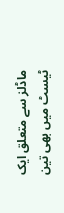ماڈلز سے متعلق ایک ٹیسٹ میں بھی تین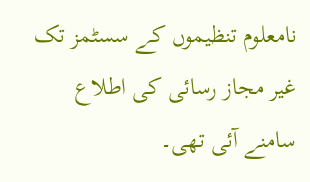نامعلوم تنظیموں کے سسٹمز تک غیر مجاز رسائی کی اطلاع سامنے آئی تھی۔